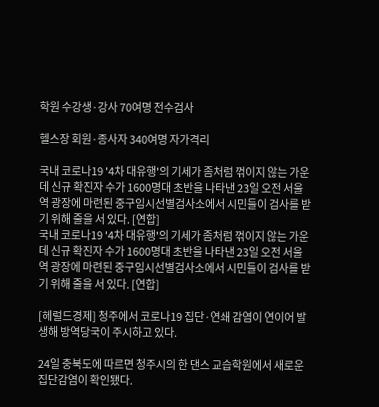학원 수강생·강사 70여명 전수검사

헬스장 회원·종사자 340여명 자가격리

국내 코로나19 '4차 대유행'의 기세가 좀처럼 꺾이지 않는 가운데 신규 확진자 수가 1600명대 초반을 나타낸 23일 오전 서울역 광장에 마련된 중구임시선별검사소에서 시민들이 검사를 받기 위해 줄을 서 있다. [연합]
국내 코로나19 '4차 대유행'의 기세가 좀처럼 꺾이지 않는 가운데 신규 확진자 수가 1600명대 초반을 나타낸 23일 오전 서울역 광장에 마련된 중구임시선별검사소에서 시민들이 검사를 받기 위해 줄을 서 있다. [연합]

[헤럴드경제] 청주에서 코로나19 집단·연쇄 감염이 연이어 발생해 방역당국이 주시하고 있다.

24일 충북도에 따르면 청주시의 한 댄스 교습학원에서 새로운 집단감염이 확인됐다.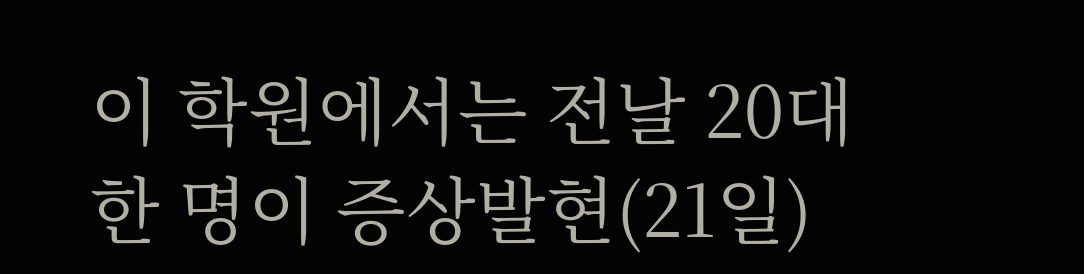이 학원에서는 전날 20대 한 명이 증상발현(21일)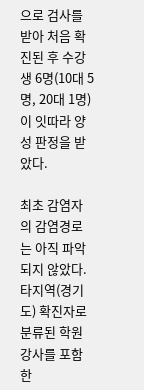으로 검사를 받아 처음 확진된 후 수강생 6명(10대 5명, 20대 1명)이 잇따라 양성 판정을 받았다.

최초 감염자의 감염경로는 아직 파악되지 않았다. 타지역(경기도) 확진자로 분류된 학원 강사를 포함한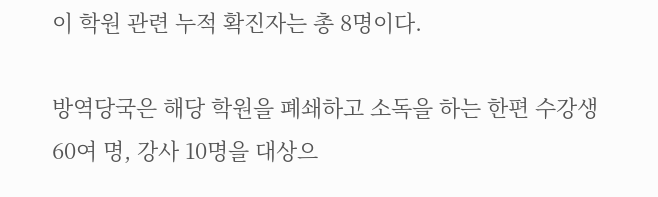이 학원 관련 누적 확진자는 총 8명이다.

방역당국은 해당 학원을 폐쇄하고 소독을 하는 한편 수강생 60여 명, 강사 10명을 대상으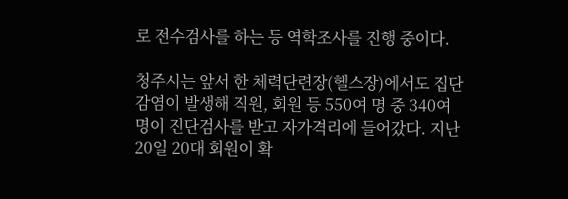로 전수검사를 하는 등 역학조사를 진행 중이다.

청주시는 앞서 한 체력단련장(헬스장)에서도 집단감염이 발생해 직원, 회원 등 550여 명 중 340여 명이 진단검사를 받고 자가격리에 들어갔다. 지난 20일 20대 회원이 확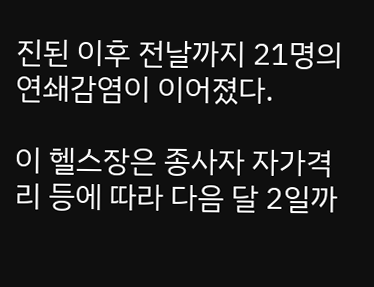진된 이후 전날까지 21명의 연쇄감염이 이어졌다.

이 헬스장은 종사자 자가격리 등에 따라 다음 달 2일까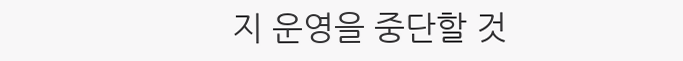지 운영을 중단할 것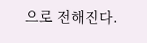으로 전해진다.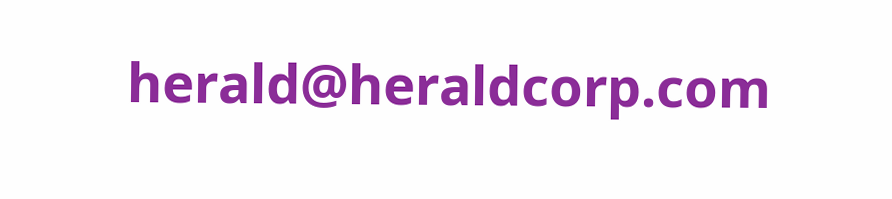herald@heraldcorp.com